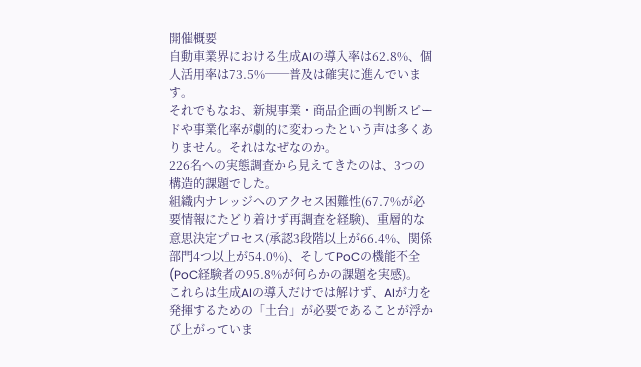開催概要
自動車業界における生成AIの導入率は62.8%、個人活用率は73.5%──普及は確実に進んでいます。
それでもなお、新規事業・商品企画の判断スピードや事業化率が劇的に変わったという声は多くありません。それはなぜなのか。
226名への実態調査から見えてきたのは、3つの構造的課題でした。
組織内ナレッジへのアクセス困難性(67.7%が必要情報にたどり着けず再調査を経験)、重層的な意思決定プロセス(承認3段階以上が66.4%、関係部門4つ以上が54.0%)、そしてPoCの機能不全(PoC経験者の95.8%が何らかの課題を実感)。
これらは生成AIの導入だけでは解けず、AIが力を発揮するための「土台」が必要であることが浮かび上がっていま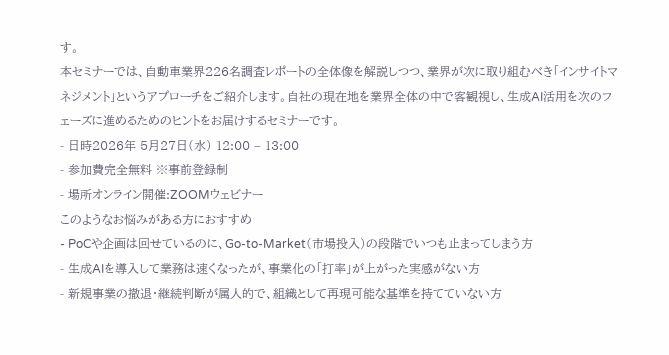す。
本セミナーでは、自動車業界226名調査レポートの全体像を解説しつつ、業界が次に取り組むべき「インサイトマネジメント」というアプローチをご紹介します。自社の現在地を業界全体の中で客観視し、生成AI活用を次のフェーズに進めるためのヒントをお届けするセミナーです。
- 日時2026年 5月27日(水) 12:00 – 13:00
- 参加費完全無料 ※事前登録制
- 場所オンライン開催:ZOOMウェビナー
このようなお悩みがある方におすすめ
- PoCや企画は回せているのに、Go-to-Market(市場投入)の段階でいつも止まってしまう方
- 生成AIを導入して業務は速くなったが、事業化の「打率」が上がった実感がない方
- 新規事業の撤退・継続判断が属人的で、組織として再現可能な基準を持てていない方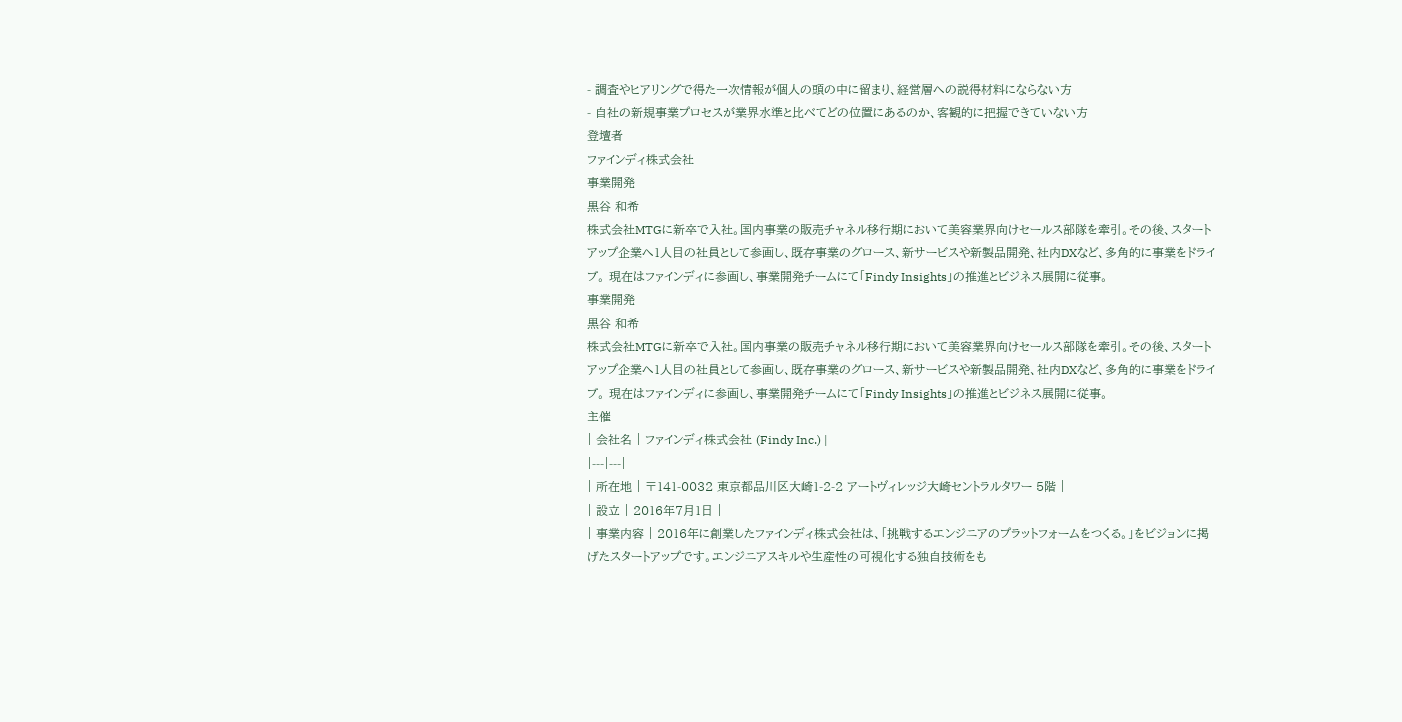- 調査やヒアリングで得た一次情報が個人の頭の中に留まり、経営層への説得材料にならない方
- 自社の新規事業プロセスが業界水準と比べてどの位置にあるのか、客観的に把握できていない方
登壇者
ファインディ株式会社
事業開発
黒谷 和希
株式会社MTGに新卒で入社。国内事業の販売チャネル移行期において美容業界向けセールス部隊を牽引。その後、スタートアップ企業へ1人目の社員として参画し、既存事業のグロース、新サービスや新製品開発、社内DXなど、多角的に事業をドライブ。 現在はファインディに参画し、事業開発チームにて「Findy Insights」の推進とビジネス展開に従事。
事業開発
黒谷 和希
株式会社MTGに新卒で入社。国内事業の販売チャネル移行期において美容業界向けセールス部隊を牽引。その後、スタートアップ企業へ1人目の社員として参画し、既存事業のグロース、新サービスや新製品開発、社内DXなど、多角的に事業をドライブ。 現在はファインディに参画し、事業開発チームにて「Findy Insights」の推進とビジネス展開に従事。
主催
| 会社名 | ファインディ株式会社 (Findy Inc.) |
|---|---|
| 所在地 | 〒141-0032 東京都品川区大崎1-2-2 アートヴィレッジ大崎セントラルタワー 5階 |
| 設立 | 2016年7月1日 |
| 事業内容 | 2016年に創業したファインディ株式会社は、「挑戦するエンジニアのプラットフォームをつくる。」をビジョンに掲げたスタートアップです。エンジニアスキルや生産性の可視化する独自技術をも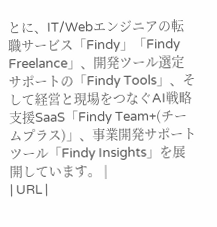とに、IT/Webエンジニアの転職サービス「Findy」「Findy Freelance」、開発ツール選定サポートの「Findy Tools」、そして経営と現場をつなぐAI戦略支援SaaS「Findy Team+(チームプラス)」、事業開発サポートツール「Findy Insights」を展開しています。 |
| URL |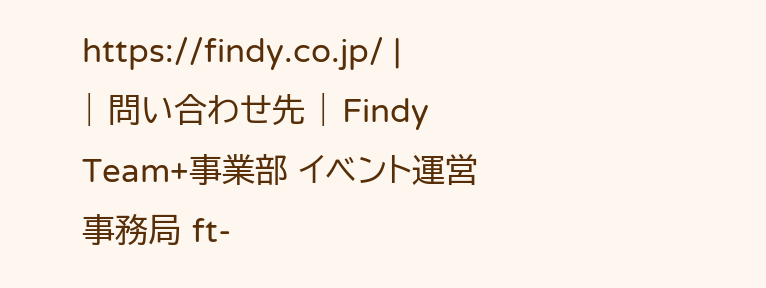https://findy.co.jp/ |
| 問い合わせ先 | Findy Team+事業部 イベント運営事務局 ft-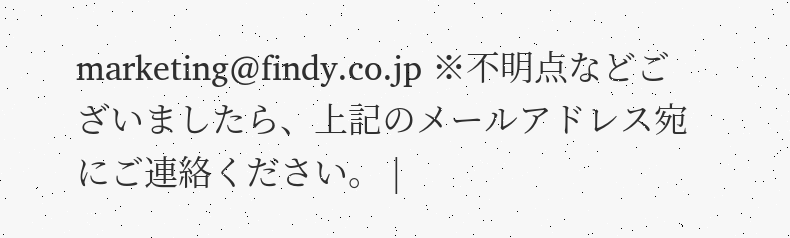marketing@findy.co.jp ※不明点などございましたら、上記のメールアドレス宛にご連絡ください。 |